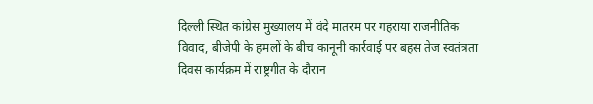दिल्ली स्थित कांग्रेस मुख्यालय में वंदे मातरम पर गहराया राजनीतिक विवाद, बीजेपी के हमलों के बीच कानूनी कार्रवाई पर बहस तेज स्वतंत्रता दिवस कार्यक्रम में राष्ट्रगीत के दौरान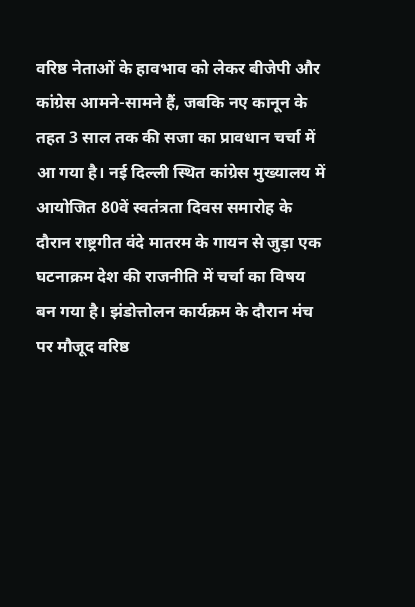वरिष्ठ नेताओं के हावभाव को लेकर बीजेपी और कांग्रेस आमने-सामने हैं, जबकि नए कानून के तहत 3 साल तक की सजा का प्रावधान चर्चा में आ गया है। नई दिल्ली स्थित कांग्रेस मुख्यालय में आयोजित 80वें स्वतंत्रता दिवस समारोह के दौरान राष्ट्रगीत वंदे मातरम के गायन से जुड़ा एक घटनाक्रम देश की राजनीति में चर्चा का विषय बन गया है। झंडोत्तोलन कार्यक्रम के दौरान मंच पर मौजूद वरिष्ठ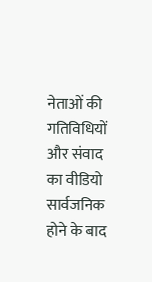नेताओं की गतिविधियों और संवाद का वीडियो सार्वजनिक होने के बाद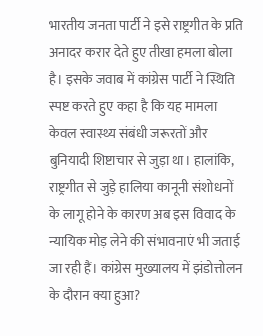भारतीय जनता पार्टी ने इसे राष्ट्रगीत के प्रति अनादर करार देते हुए तीखा हमला बोला है। इसके जवाब में कांग्रेस पार्टी ने स्थिति स्पष्ट करते हुए कहा है कि यह मामला केवल स्वास्थ्य संबंधी जरूरतों और बुनियादी शिष्टाचार से जुड़ा था। हालांकि, राष्ट्रगीत से जुड़े हालिया कानूनी संशोधनों के लागू होने के कारण अब इस विवाद के न्यायिक मोड़ लेने की संभावनाएं भी जताई जा रही हैं। कांग्रेस मुख्यालय में झंडोत्तोलन के दौरान क्या हुआ?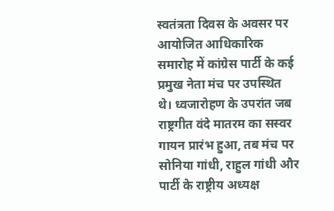स्वतंत्रता दिवस के अवसर पर आयोजित आधिकारिक समारोह में कांग्रेस पार्टी के कई प्रमुख नेता मंच पर उपस्थित थे। ध्वजारोहण के उपरांत जब राष्ट्रगीत वंदे मातरम का सस्वर गायन प्रारंभ हुआ, तब मंच पर सोनिया गांधी, राहुल गांधी और पार्टी के राष्ट्रीय अध्यक्ष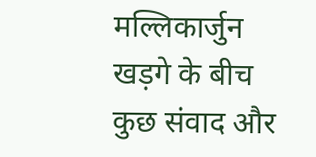मल्लिकार्जुन खड़गे के बीच कुछ संवाद और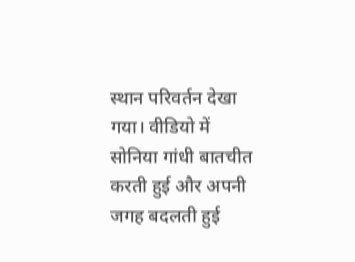स्थान परिवर्तन देखा गया। वीडियो में सोनिया गांधी बातचीत करती हुई और अपनी जगह बदलती हुई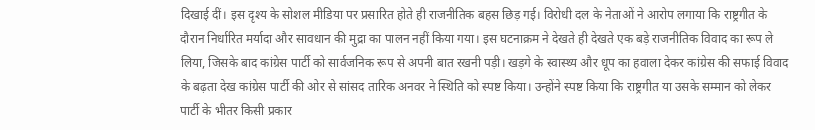दिखाई दीं। इस दृश्य के सोशल मीडिया पर प्रसारित होते ही राजनीतिक बहस छिड़ गई। विरोधी दल के नेताओं ने आरोप लगाया कि राष्ट्रगीत के दौरान निर्धारित मर्यादा और सावधान की मुद्रा का पालन नहीं किया गया। इस घटनाक्रम ने देखते ही देखते एक बड़े राजनीतिक विवाद का रूप ले लिया, जिसके बाद कांग्रेस पार्टी को सार्वजनिक रूप से अपनी बात रखनी पड़ी। खड़गे के स्वास्थ्य और धूप का हवाला देकर कांग्रेस की सफाई विवाद के बढ़ता देख कांग्रेस पार्टी की ओर से सांसद तारिक अनवर ने स्थिति को स्पष्ट किया। उन्होंने स्पष्ट किया कि राष्ट्रगीत या उसके सम्मान को लेकर पार्टी के भीतर किसी प्रकार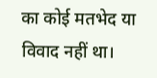का कोई मतभेद या विवाद नहीं था।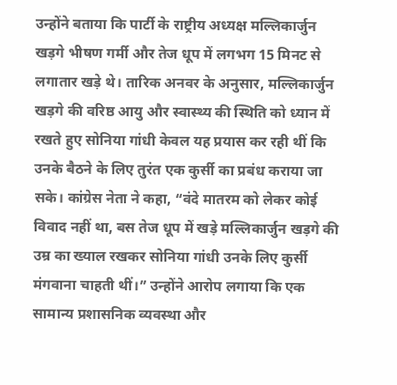उन्होंने बताया कि पार्टी के राष्ट्रीय अध्यक्ष मल्लिकार्जुन खड़गे भीषण गर्मी और तेज धूप में लगभग 15 मिनट से लगातार खड़े थे। तारिक अनवर के अनुसार, मल्लिकार्जुन खड़गे की वरिष्ठ आयु और स्वास्थ्य की स्थिति को ध्यान में रखते हुए सोनिया गांधी केवल यह प्रयास कर रही थीं कि उनके बैठने के लिए तुरंत एक कुर्सी का प्रबंध कराया जा सके। कांग्रेस नेता ने कहा, “वंदे मातरम को लेकर कोई विवाद नहीं था, बस तेज धूप में खड़े मल्लिकार्जुन खड़गे की उम्र का ख्याल रखकर सोनिया गांधी उनके लिए कुर्सी मंगवाना चाहती थीं।” उन्होंने आरोप लगाया कि एक सामान्य प्रशासनिक व्यवस्था और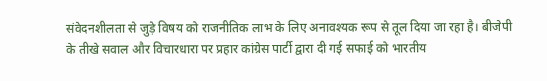संवेदनशीलता से जुड़े विषय को राजनीतिक लाभ के लिए अनावश्यक रूप से तूल दिया जा रहा है। बीजेपी के तीखे सवाल और विचारधारा पर प्रहार कांग्रेस पार्टी द्वारा दी गई सफाई को भारतीय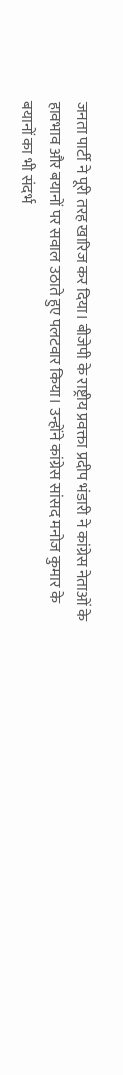जनता पार्टी ने पूरी तरह खारिज कर दिया। बीजेपी के राष्ट्रीय प्रवक्ता प्रदीप भंडारी ने कांग्रेस नेताओं के हावभाव और बयानों पर सवाल उठाते हुए पलटवार किया। उन्होंने कांग्रेस सांसद मनोज कुमार के बयानों का भी संदर्भ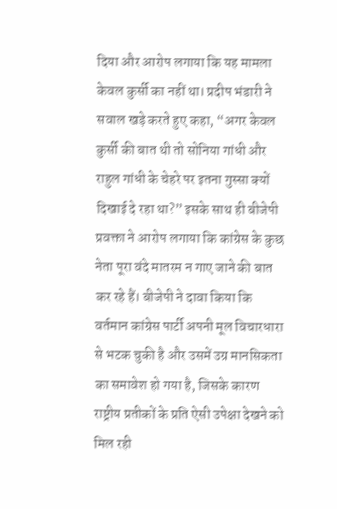दिया और आरोप लगाया कि यह मामला केवल कुर्सी का नहीं था। प्रदीप भंडारी ने सवाल खड़े करते हुए कहा, “अगर केवल कुर्सी की बात थी तो सोनिया गांधी और राहुल गांधी के चेहरे पर इतना गुस्सा क्यों दिखाई दे रहा था?” इसके साथ ही बीजेपी प्रवक्ता ने आरोप लगाया कि कांग्रेस के कुछ नेता पूरा वंदे मातरम न गाए जाने की बात कर रहे हैं। बीजेपी ने दावा किया कि वर्तमान कांग्रेस पार्टी अपनी मूल विचारधारा से भटक चुकी है और उसमें उग्र मानसिकता का समावेश हो गया है, जिसके कारण राष्ट्रीय प्रतीकों के प्रति ऐसी उपेक्षा देखने को मिल रही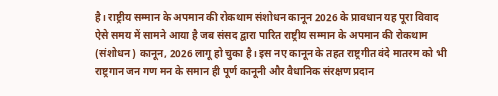है। राष्ट्रीय सम्मान के अपमान की रोकथाम संशोधन कानून 2026 के प्रावधान यह पूरा विवाद ऐसे समय में सामने आया है जब संसद द्वारा पारित राष्ट्रीय सम्मान के अपमान की रोकथाम (संशोधन) कानून, 2026 लागू हो चुका है। इस नए कानून के तहत राष्ट्रगीत वंदे मातरम को भी राष्ट्रगान जन गण मन के समान ही पूर्ण कानूनी और वैधानिक संरक्षण प्रदान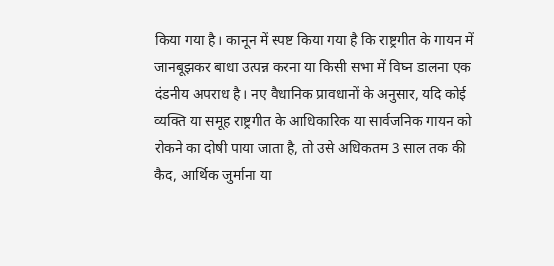किया गया है। कानून में स्पष्ट किया गया है कि राष्ट्रगीत के गायन में जानबूझकर बाधा उत्पन्न करना या किसी सभा में विघ्न डालना एक दंडनीय अपराध है। नए वैधानिक प्रावधानों के अनुसार, यदि कोई व्यक्ति या समूह राष्ट्रगीत के आधिकारिक या सार्वजनिक गायन को रोकने का दोषी पाया जाता है, तो उसे अधिकतम 3 साल तक की कैद, आर्थिक जुर्माना या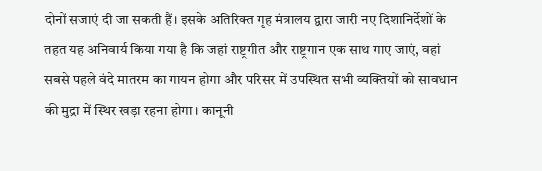दोनों सजाएं दी जा सकती हैं। इसके अतिरिक्त गृह मंत्रालय द्वारा जारी नए दिशानिर्देशों के तहत यह अनिवार्य किया गया है कि जहां राष्ट्रगीत और राष्ट्रगान एक साथ गाए जाएं, वहां सबसे पहले वंदे मातरम का गायन होगा और परिसर में उपस्थित सभी व्यक्तियों को सावधान की मुद्रा में स्थिर खड़ा रहना होगा। कानूनी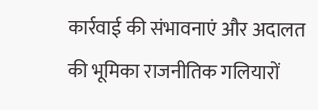कार्रवाई की संभावनाएं और अदालत की भूमिका राजनीतिक गलियारों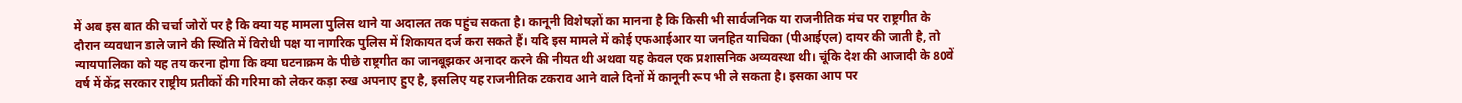में अब इस बात की चर्चा जोरों पर है कि क्या यह मामला पुलिस थाने या अदालत तक पहुंच सकता है। कानूनी विशेषज्ञों का मानना है कि किसी भी सार्वजनिक या राजनीतिक मंच पर राष्ट्रगीत के दौरान व्यवधान डाले जाने की स्थिति में विरोधी पक्ष या नागरिक पुलिस में शिकायत दर्ज करा सकते हैं। यदि इस मामले में कोई एफआईआर या जनहित याचिका (पीआईएल) दायर की जाती है, तो न्यायपालिका को यह तय करना होगा कि क्या घटनाक्रम के पीछे राष्ट्रगीत का जानबूझकर अनादर करने की नीयत थी अथवा यह केवल एक प्रशासनिक अव्यवस्था थी। चूंकि देश की आजादी के 80वें वर्ष में केंद्र सरकार राष्ट्रीय प्रतीकों की गरिमा को लेकर कड़ा रुख अपनाए हुए है, इसलिए यह राजनीतिक टकराव आने वाले दिनों में कानूनी रूप भी ले सकता है। इसका आप पर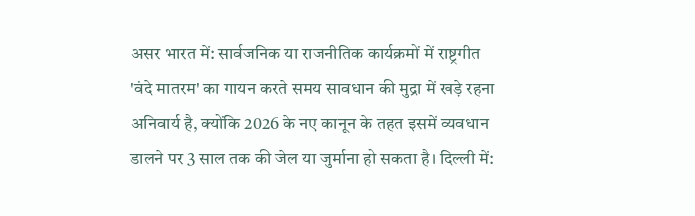असर भारत में: सार्वजनिक या राजनीतिक कार्यक्रमों में राष्ट्रगीत 'वंदे मातरम' का गायन करते समय सावधान की मुद्रा में खड़े रहना अनिवार्य है, क्योंकि 2026 के नए कानून के तहत इसमें व्यवधान डालने पर 3 साल तक की जेल या जुर्माना हो सकता है। दिल्ली में: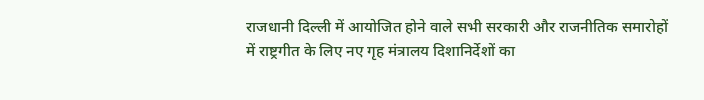राजधानी दिल्ली में आयोजित होने वाले सभी सरकारी और राजनीतिक समारोहों में राष्ट्रगीत के लिए नए गृह मंत्रालय दिशानिर्देशों का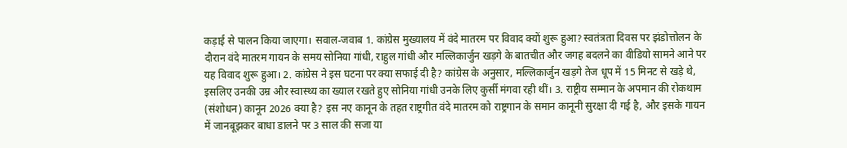कड़ाई से पालन किया जाएगा। सवाल-जवाब 1. कांग्रेस मुख्यालय में वंदे मातरम पर विवाद क्यों शुरू हुआ? स्वतंत्रता दिवस पर झंडोत्तोलन के दौरान वंदे मातरम गायन के समय सोनिया गांधी, राहुल गांधी और मल्लिकार्जुन खड़गे के बातचीत और जगह बदलने का वीडियो सामने आने पर यह विवाद शुरू हुआ। 2. कांग्रेस ने इस घटना पर क्या सफाई दी है? कांग्रेस के अनुसार, मल्लिकार्जुन खड़गे तेज धूप में 15 मिनट से खड़े थे, इसलिए उनकी उम्र और स्वास्थ्य का ख्याल रखते हुए सोनिया गांधी उनके लिए कुर्सी मंगवा रही थीं। 3. राष्ट्रीय सम्मान के अपमान की रोकथाम (संशोधन) कानून 2026 क्या है? इस नए कानून के तहत राष्ट्रगीत वंदे मातरम को राष्ट्रगान के समान कानूनी सुरक्षा दी गई है, और इसके गायन में जानबूझकर बाधा डालने पर 3 साल की सजा या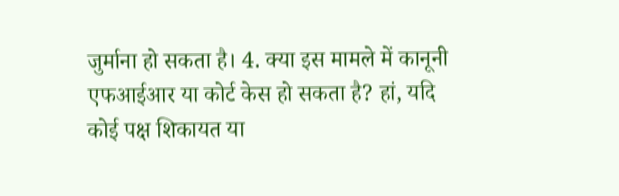जुर्माना हो सकता है। 4. क्या इस मामले में कानूनी एफआईआर या कोर्ट केस हो सकता है? हां, यदि कोई पक्ष शिकायत या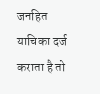जनहित याचिका दर्ज कराता है तो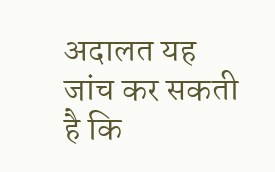अदालत यह जांच कर सकती है कि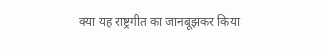क्या यह राष्ट्रगीत का जानबूझकर किया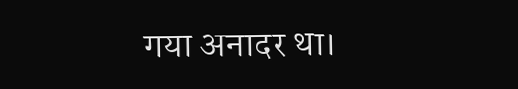गया अनादर था।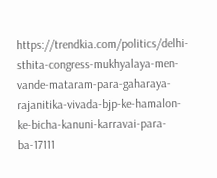https://trendkia.com/politics/delhi-sthita-congress-mukhyalaya-men-vande-mataram-para-gaharaya-rajanitika-vivada-bjp-ke-hamalon-ke-bicha-kanuni-karravai-para-ba-17111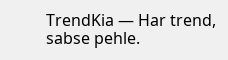TrendKia — Har trend, sabse pehle.